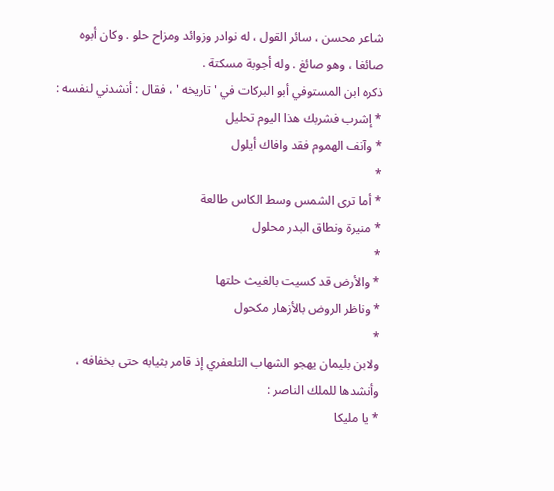شاعر محسن ، سائر القول ، له نوادر وزوائد ومزاح حلو . وكان أبوه
صائغا ، وهو صائغ . وله أجوبة مسكتة .
ذكره ابن المستوفي أبو البركات في ' تاريخه ' ، فقال : أنشدني لنفسه :
* إشرب فشربك هذا اليوم تحليل
* وآنف الهموم فقد وافاك أيلول
*
* أما ترى الشمس وسط الكاس طالعة
* منيرة ونطاق البدر محلول
*
* والأرض قد كسيت بالغيث حلتها
* وناظر الروض بالأزهار مكحول
*
ولابن بليمان يهجو الشهاب التلعفري إذ قامر بثيابه حتى بخفافه ،
وأنشدها للملك الناصر :
* يا مليكا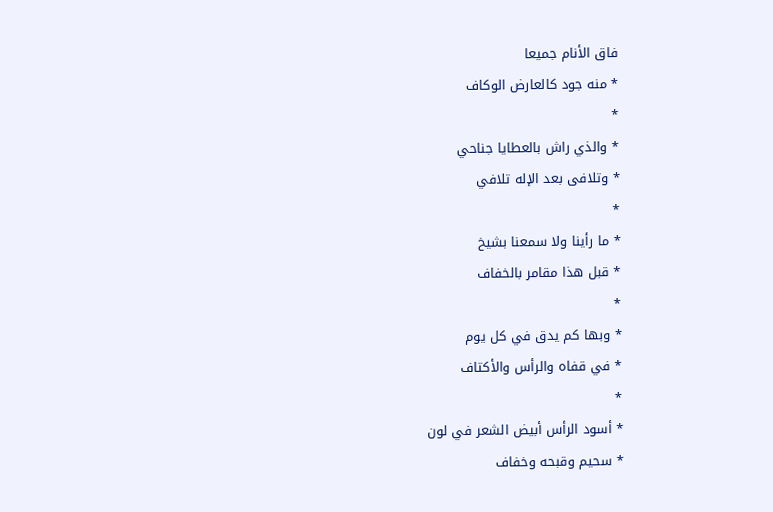فاق الأنام جميعا
* منه جود كالعارض الوكاف
*
* والذي راش بالعطايا جناحي
* وتلافى بعد الإله تلافي
*
* ما رأينا ولا سمعنا بشيخ
* قبل هذا مقامر بالخفاف
*
* وبها كم يدق في كل يوم
* في قفاه والرأس والأكتاف
*
* أسود الرأس أبيض الشعر في لون
* سحيم وقبحه وخفاف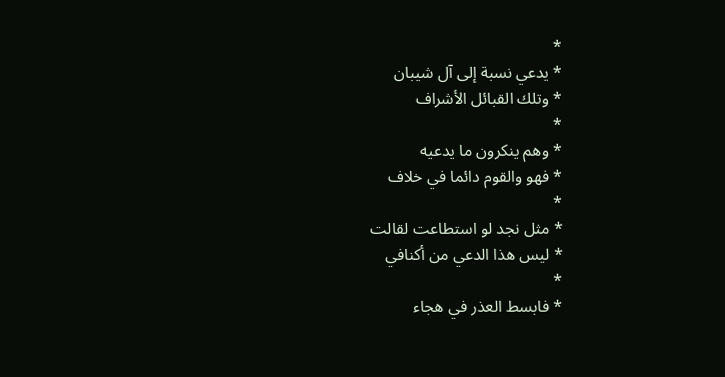*
* يدعي نسبة إلى آل شيبان
* وتلك القبائل الأشراف
*
* وهم ينكرون ما يدعيه
* فهو والقوم دائما في خلاف
*
* مثل نجد لو استطاعت لقالت
* ليس هذا الدعي من أكنافي
*
* فابسط العذر في هجاء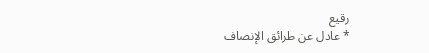رقيع
* عادل عن طرائق الإنصاف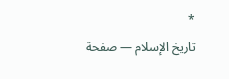*
تاريخ الإسلام — صفحة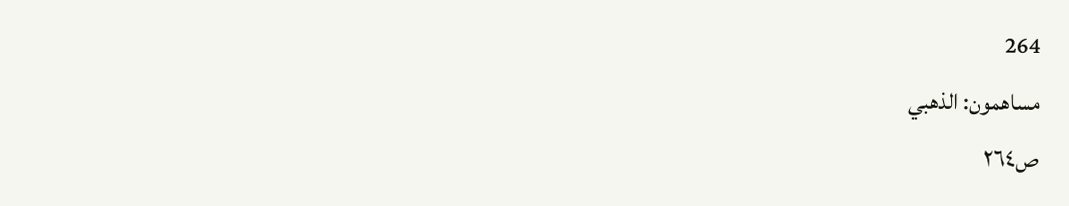264
مساهمون: الذهبي
ص٢٦٤